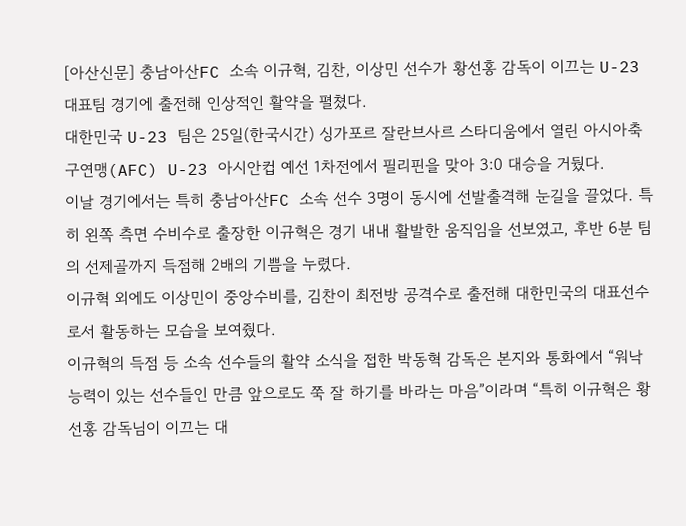[아산신문] 충남아산FC 소속 이규혁, 김찬, 이상민 선수가 황선홍 감독이 이끄는 U-23 대표팀 경기에 출전해 인상적인 활약을 펼쳤다.
대한민국 U-23 팀은 25일(한국시간) 싱가포르 잘란브사르 스타디움에서 열린 아시아축구연맹(AFC) U-23 아시안컵 예선 1차전에서 필리핀을 맞아 3:0 대승을 거뒀다.
이날 경기에서는 특히 충남아산FC 소속 선수 3명이 동시에 선발출격해 눈길을 끌었다. 특히 왼쪽 측면 수비수로 출장한 이규혁은 경기 내내 활발한 움직임을 선보였고, 후반 6분 팀의 선제골까지 득점해 2배의 기쁨을 누렸다.
이규혁 외에도 이상민이 중앙수비를, 김찬이 최전방 공격수로 출전해 대한민국의 대표선수로서 활동하는 모습을 보여줬다.
이규혁의 득점 등 소속 선수들의 활약 소식을 접한 박동혁 감독은 본지와 통화에서 “워낙 능력이 있는 선수들인 만큼 앞으로도 쭉 잘 하기를 바라는 마음”이라며 “특히 이규혁은 황선홍 감독님이 이끄는 대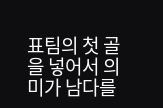표팀의 첫 골을 넣어서 의미가 남다를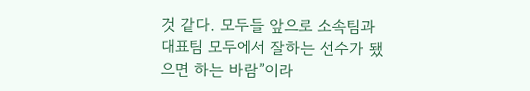것 같다. 모두들 앞으로 소속팀과 대표팀 모두에서 잘하는 선수가 됐으면 하는 바람”이라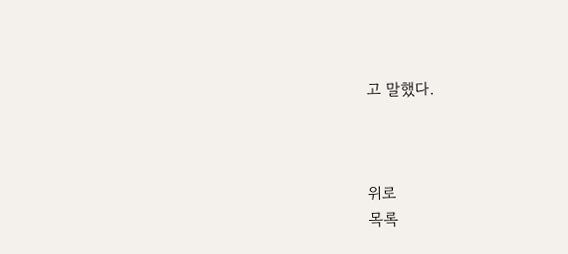고 말했다.



위로
목록